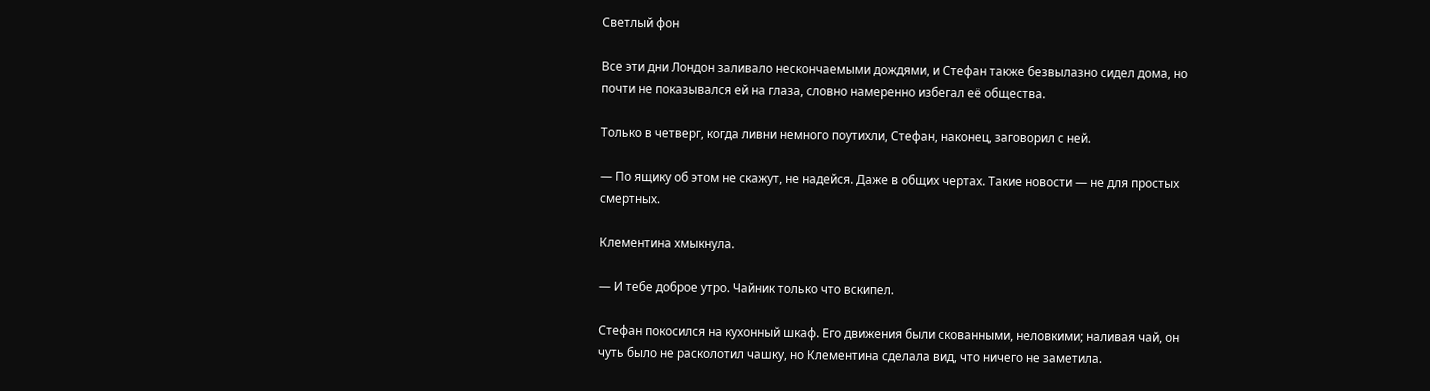Светлый фон

Все эти дни Лондон заливало нескончаемыми дождями, и Стефан также безвылазно сидел дома, но почти не показывался ей на глаза, словно намеренно избегал её общества.

Только в четверг, когда ливни немного поутихли, Стефан, наконец, заговорил с ней.

— По ящику об этом не скажут, не надейся. Даже в общих чертах. Такие новости — не для простых смертных.

Клементина хмыкнула.

— И тебе доброе утро. Чайник только что вскипел.

Стефан покосился на кухонный шкаф. Его движения были скованными, неловкими; наливая чай, он чуть было не расколотил чашку, но Клементина сделала вид, что ничего не заметила.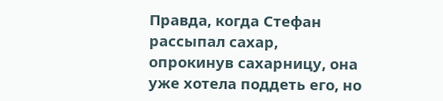Правда, когда Стефан рассыпал сахар, опрокинув сахарницу, она уже хотела поддеть его, но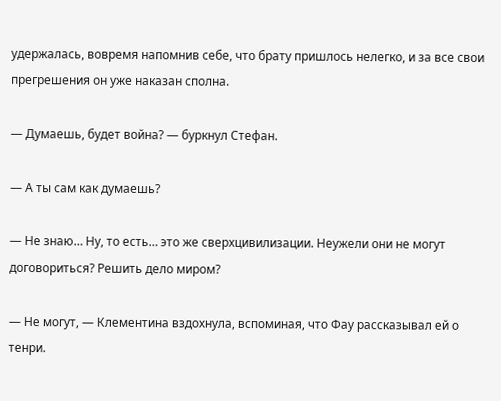удержалась, вовремя напомнив себе, что брату пришлось нелегко, и за все свои прегрешения он уже наказан сполна.

— Думаешь, будет война? — буркнул Стефан.

— А ты сам как думаешь?

— Не знаю… Ну, то есть… это же сверхцивилизации. Неужели они не могут договориться? Решить дело миром?

— Не могут, — Клементина вздохнула, вспоминая, что Фау рассказывал ей о тенри.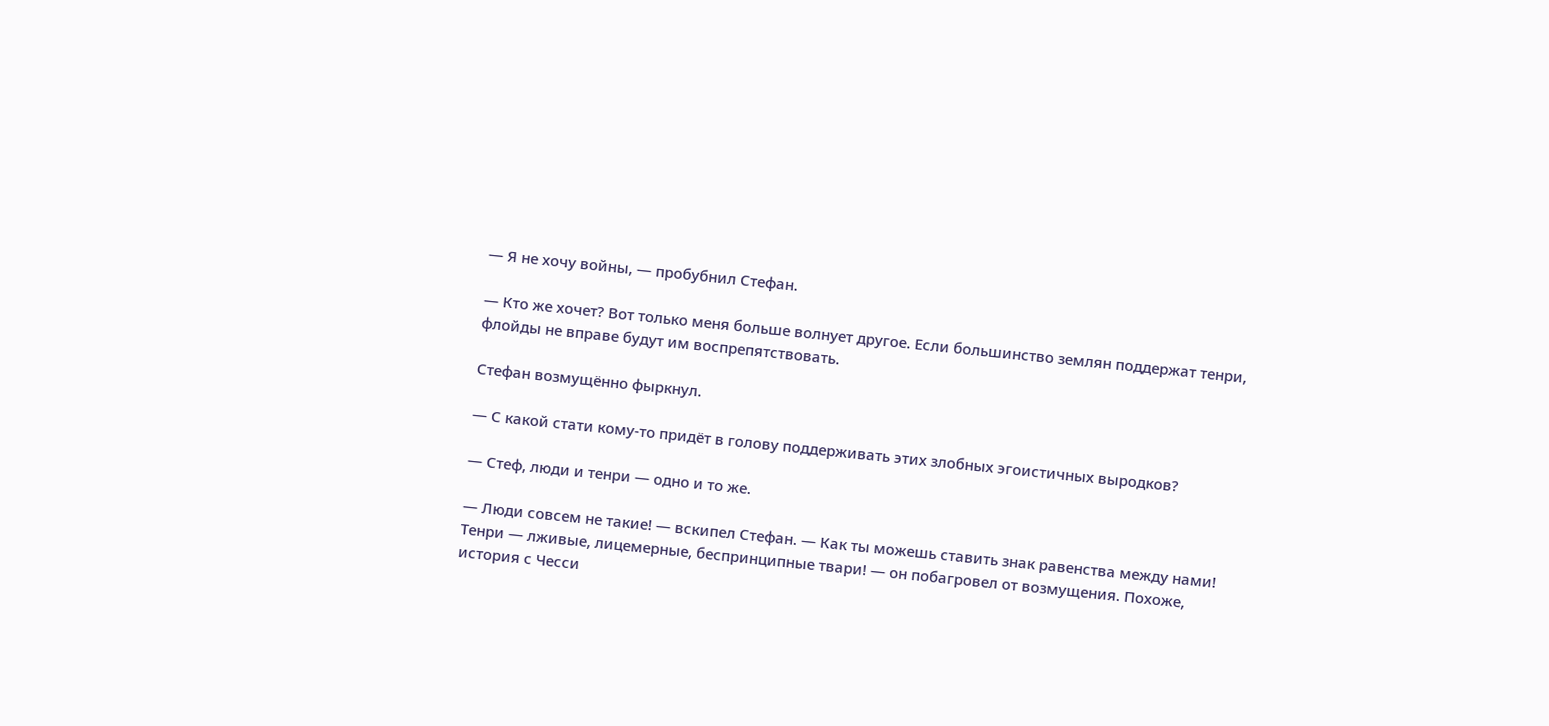— Я не хочу войны, — пробубнил Стефан.

— Кто же хочет? Вот только меня больше волнует другое. Если большинство землян поддержат тенри, флойды не вправе будут им воспрепятствовать.

Стефан возмущённо фыркнул.

— С какой стати кому-то придёт в голову поддерживать этих злобных эгоистичных выродков?

— Стеф, люди и тенри — одно и то же.

— Люди совсем не такие! — вскипел Стефан. — Как ты можешь ставить знак равенства между нами! Тенри — лживые, лицемерные, беспринципные твари! — он побагровел от возмущения. Похоже, история с Чесси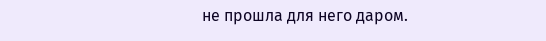не прошла для него даром.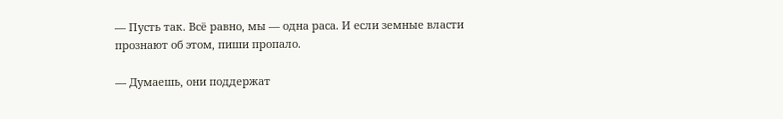— Пусть так. Всё равно, мы — одна раса. И если земные власти прознают об этом, пиши пропало.

— Думаешь, они поддержат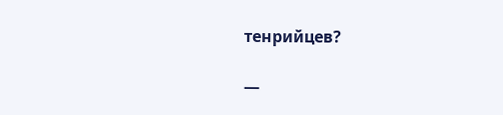тенрийцев?

—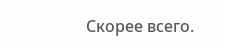Скорее всего.